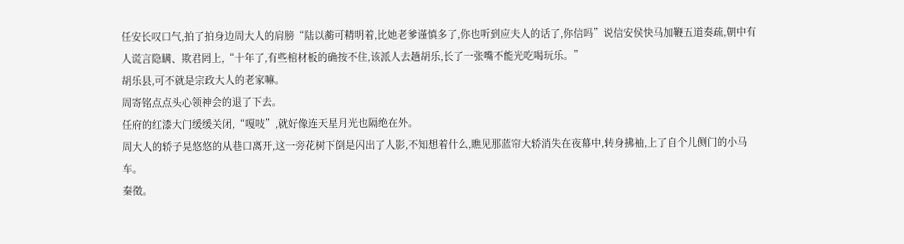任安长叹口气,拍了拍身边周大人的肩膀“陆以蘅可精明着,比她老爹谨慎多了,你也听到应夫人的话了,你信吗”说信安侯快马加鞭五道奏疏,朝中有人谎言隐瞒、欺君罔上,“十年了,有些棺材板的确按不住,该派人去趟胡乐,长了一张嘴不能光吃喝玩乐。”
胡乐县,可不就是宗政大人的老家嘛。
周寄铭点点头心领神会的退了下去。
任府的红漆大门缓缓关闭,“嘎吱”,就好像连天星月光也隔绝在外。
周大人的轿子晃悠悠的从巷口离开,这一旁花树下倒是闪出了人影,不知想着什么,瞧见那蓝帘大轿消失在夜幕中,转身拂袖,上了自个儿侧门的小马车。
秦徵。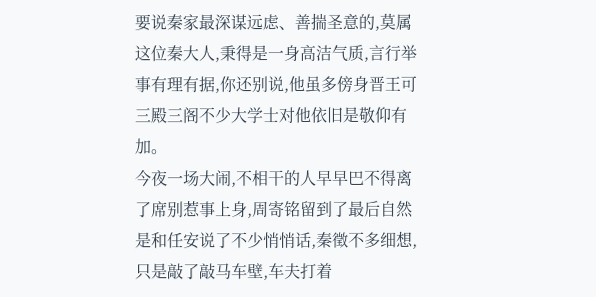要说秦家最深谋远虑、善揣圣意的,莫属这位秦大人,秉得是一身高洁气质,言行举事有理有据,你还别说,他虽多傍身晋王可三殿三阁不少大学士对他依旧是敬仰有加。
今夜一场大闹,不相干的人早早巴不得离了席别惹事上身,周寄铭留到了最后自然是和任安说了不少悄悄话,秦徵不多细想,只是敲了敲马车壁,车夫打着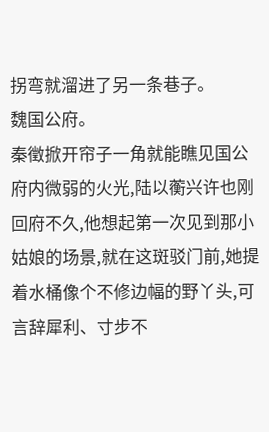拐弯就溜进了另一条巷子。
魏国公府。
秦徵掀开帘子一角就能瞧见国公府内微弱的火光,陆以蘅兴许也刚回府不久,他想起第一次见到那小姑娘的场景,就在这斑驳门前,她提着水桶像个不修边幅的野丫头,可言辞犀利、寸步不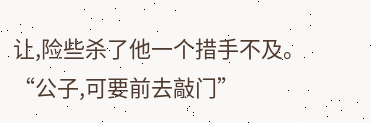让,险些杀了他一个措手不及。
“公子,可要前去敲门”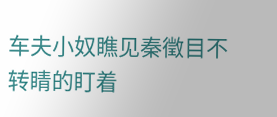车夫小奴瞧见秦徵目不转睛的盯着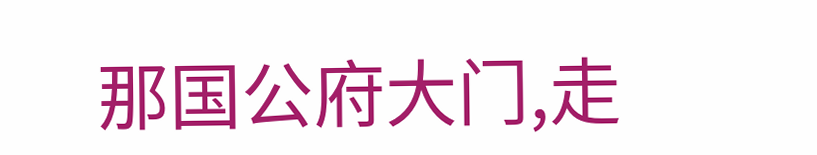那国公府大门,走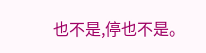也不是,停也不是。